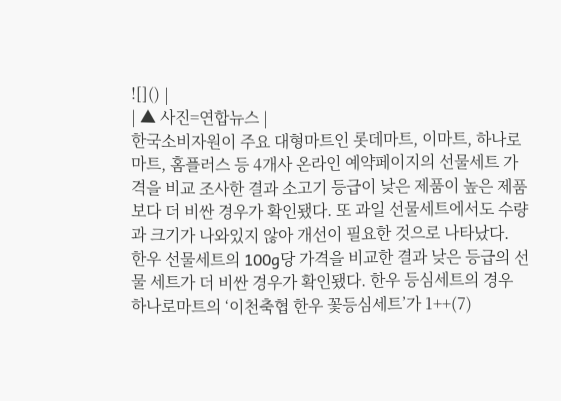![]() |
| ▲ 사진=연합뉴스 |
한국소비자원이 주요 대형마트인 롯데마트, 이마트, 하나로마트, 홈플러스 등 4개사 온라인 예약페이지의 선물세트 가격을 비교 조사한 결과 소고기 등급이 낮은 제품이 높은 제품보다 더 비싼 경우가 확인됐다. 또 과일 선물세트에서도 수량과 크기가 나와있지 않아 개선이 필요한 것으로 나타났다.
한우 선물세트의 100g당 가격을 비교한 결과 낮은 등급의 선물 세트가 더 비싼 경우가 확인됐다. 한우 등심세트의 경우 하나로마트의 ‘이천축협 한우 꽃등심세트’가 1++(7)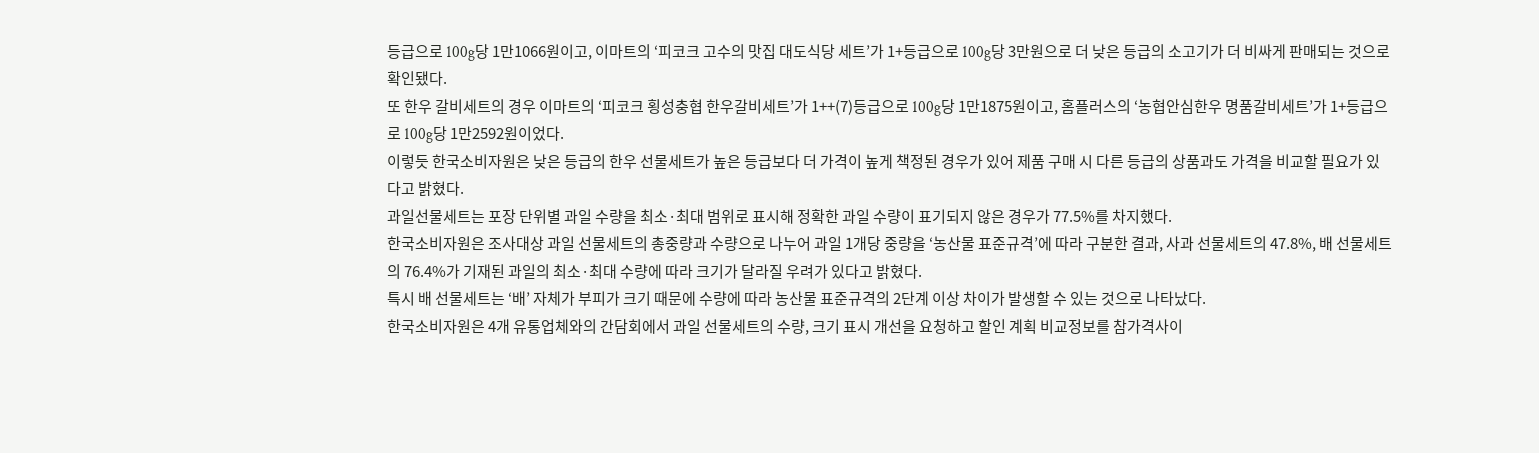등급으로 100g당 1만1066원이고, 이마트의 ‘피코크 고수의 맛집 대도식당 세트’가 1+등급으로 100g당 3만원으로 더 낮은 등급의 소고기가 더 비싸게 판매되는 것으로 확인됐다.
또 한우 갈비세트의 경우 이마트의 ‘피코크 횡성충협 한우갈비세트’가 1++(7)등급으로 100g당 1만1875원이고, 홈플러스의 ‘농협안심한우 명품갈비세트’가 1+등급으로 100g당 1만2592원이었다.
이렇듯 한국소비자원은 낮은 등급의 한우 선물세트가 높은 등급보다 더 가격이 높게 책정된 경우가 있어 제품 구매 시 다른 등급의 상품과도 가격을 비교할 필요가 있다고 밝혔다.
과일선물세트는 포장 단위별 과일 수량을 최소·최대 범위로 표시해 정확한 과일 수량이 표기되지 않은 경우가 77.5%를 차지했다.
한국소비자원은 조사대상 과일 선물세트의 총중량과 수량으로 나누어 과일 1개당 중량을 ‘농산물 표준규격’에 따라 구분한 결과, 사과 선물세트의 47.8%, 배 선물세트의 76.4%가 기재된 과일의 최소·최대 수량에 따라 크기가 달라질 우려가 있다고 밝혔다.
특시 배 선물세트는 ‘배’ 자체가 부피가 크기 때문에 수량에 따라 농산물 표준규격의 2단계 이상 차이가 발생할 수 있는 것으로 나타났다.
한국소비자원은 4개 유통업체와의 간담회에서 과일 선물세트의 수량, 크기 표시 개선을 요청하고 할인 계획 비교정보를 참가격사이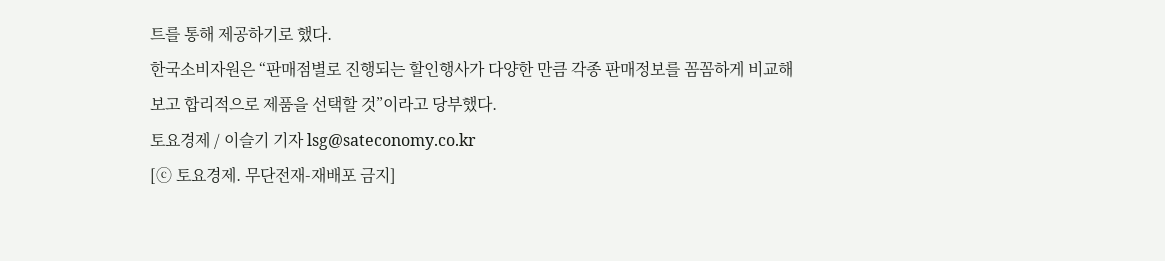트를 통해 제공하기로 했다.
한국소비자원은 “판매점별로 진행되는 할인행사가 다양한 만큼 각종 판매정보를 꼼꼼하게 비교해 보고 합리적으로 제품을 선택할 것”이라고 당부했다.
토요경제 / 이슬기 기자 lsg@sateconomy.co.kr
[ⓒ 토요경제. 무단전재-재배포 금지]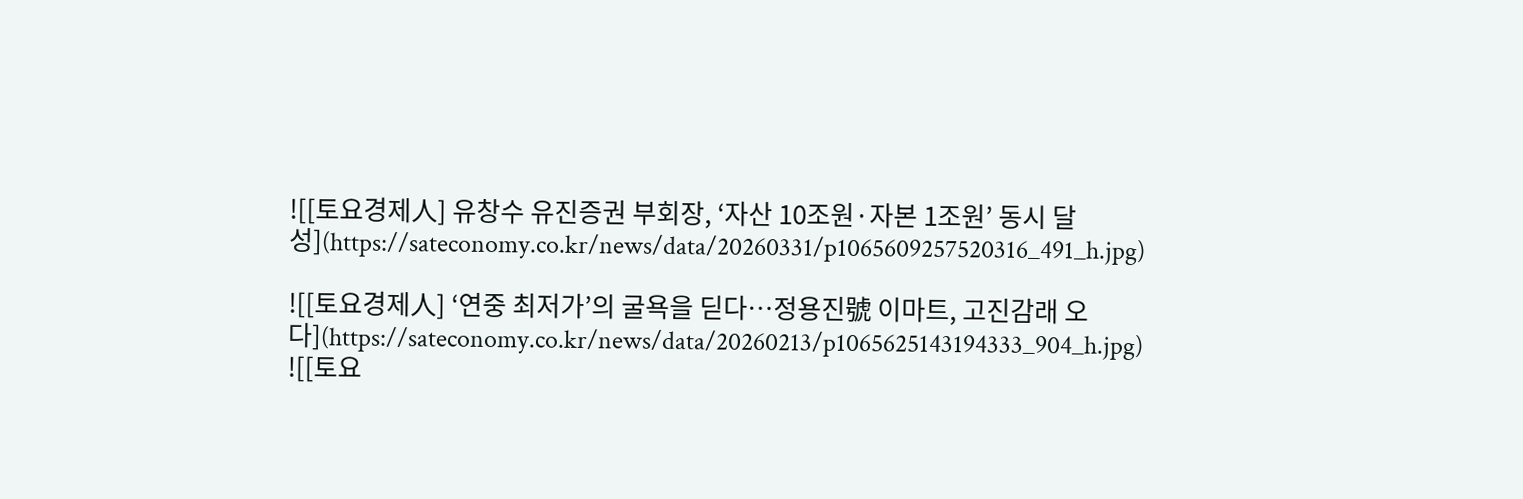![[토요경제人] 유창수 유진증권 부회장, ‘자산 10조원·자본 1조원’ 동시 달성](https://sateconomy.co.kr/news/data/20260331/p1065609257520316_491_h.jpg)

![[토요경제人] ‘연중 최저가’의 굴욕을 딛다…정용진號 이마트, 고진감래 오다](https://sateconomy.co.kr/news/data/20260213/p1065625143194333_904_h.jpg)
![[토요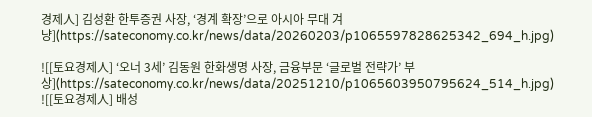경제人] 김성환 한투증권 사장, ‘경계 확장’으로 아시아 무대 겨냥](https://sateconomy.co.kr/news/data/20260203/p1065597828625342_694_h.jpg)

![[토요경제人] ‘오너 3세’ 김동원 한화생명 사장, 금융부문 ‘글로벌 전략가’ 부상](https://sateconomy.co.kr/news/data/20251210/p1065603950795624_514_h.jpg)
![[토요경제人] 배성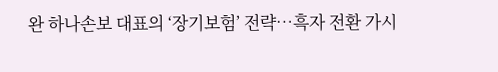완 하나손보 대표의 ‘장기보험’ 전략…흑자 전환 가시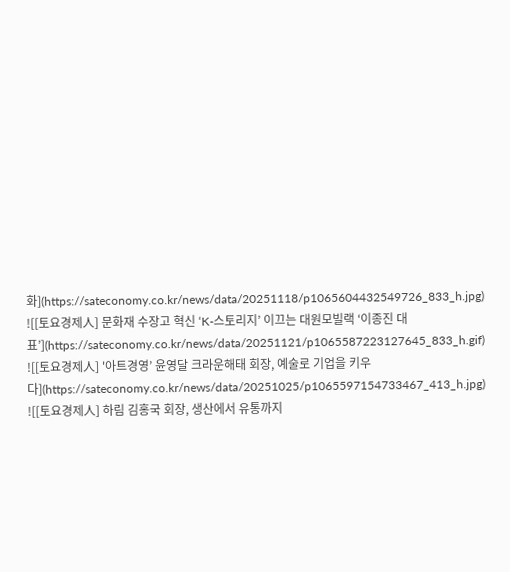화](https://sateconomy.co.kr/news/data/20251118/p1065604432549726_833_h.jpg)
![[토요경제人] 문화재 수장고 혁신 ‘K-스토리지’ 이끄는 대원모빌랙 ‘이종진 대표’](https://sateconomy.co.kr/news/data/20251121/p1065587223127645_833_h.gif)
![[토요경제人] '아트경영’ 윤영달 크라운해태 회장, 예술로 기업을 키우다](https://sateconomy.co.kr/news/data/20251025/p1065597154733467_413_h.jpg)
![[토요경제人] 하림 김홍국 회장, 생산에서 유통까지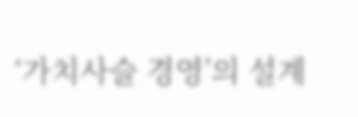‘가치사슬 경영’의 설계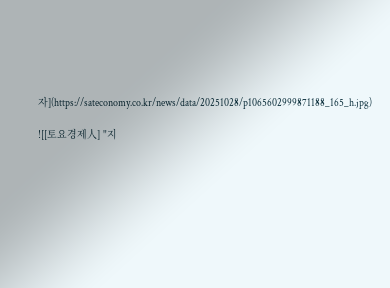자](https://sateconomy.co.kr/news/data/20251028/p1065602999871188_165_h.jpg)

![[토요경제人] "지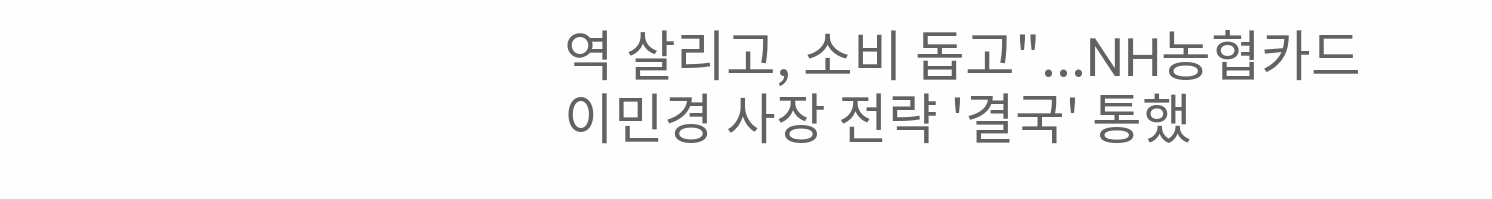역 살리고, 소비 돕고"...NH농협카드 이민경 사장 전략 '결국' 통했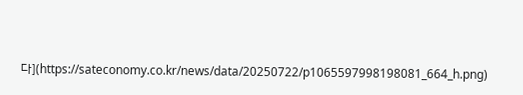다](https://sateconomy.co.kr/news/data/20250722/p1065597998198081_664_h.png)